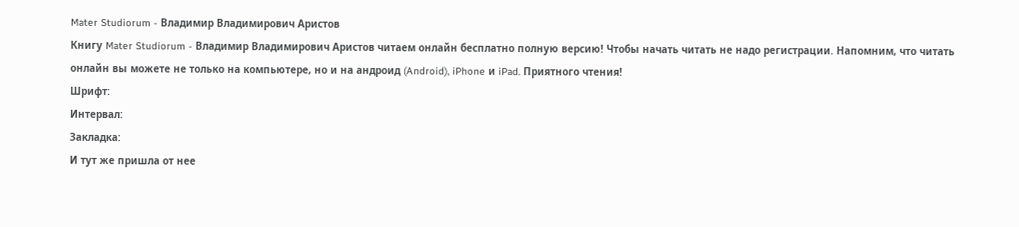Mater Studiorum - Владимир Владимирович Аристов
Книгу Mater Studiorum - Владимир Владимирович Аристов читаем онлайн бесплатно полную версию! Чтобы начать читать не надо регистрации. Напомним, что читать онлайн вы можете не только на компьютере, но и на андроид (Android), iPhone и iPad. Приятного чтения!
Шрифт:
Интервал:
Закладка:
И тут же пришла от нее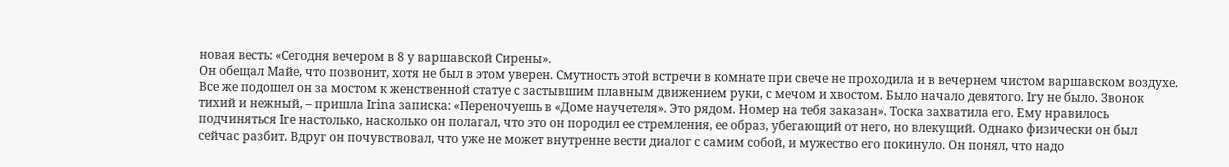новая весть: «Сегодня вечером в 8 у варшавской Сирены».
Он обещал Майе, что позвонит, хотя не был в этом уверен. Смутность этой встречи в комнате при свече не проходила и в вечернем чистом варшавском воздухе. Все же подошел он за мостом к женственной статуе с застывшим плавным движением руки, с мечом и хвостом. Было начало девятого. Iry не было. Звонок тихий и нежный, – пришла Irina записка: «Переночуешь в «Доме научетеля». Это рядом. Номер на тебя заказан». Тоска захватила его. Ему нравилось подчиняться Ire настолько, насколько он полагал, что это он породил ее стремления, ее образ, убегающий от него, но влекущий. Однако физически он был сейчас разбит. Вдруг он почувствовал, что уже не может внутренне вести диалог с самим собой, и мужество его покинуло. Он понял, что надо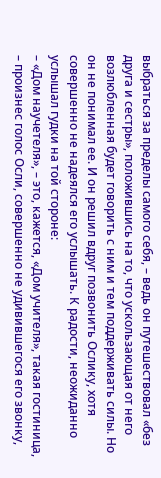выбраться за пределы самого себя, – ведь он путешествовал «без друга и сестры», положившись на то, что ускользающая от него возлюбленная будет говорить с ним и тем поддерживать силы. Но он не понимал ее. И он решил вдруг позвонить Ослику, хотя совершенно не надеялся его услышать. К радости, неожиданно услышал гудки на той стороне:
– «Дом научетеля», – это, кажется, «Дом учителя», такая гостиница, – произнес голос Осли, совершенно не удивившегося его звонку,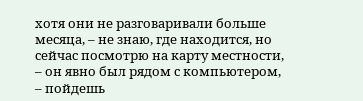хотя они не разговаривали больше месяца, – не знаю, где находится, но сейчас посмотрю на карту местности, – он явно был рядом с компьютером, – пойдешь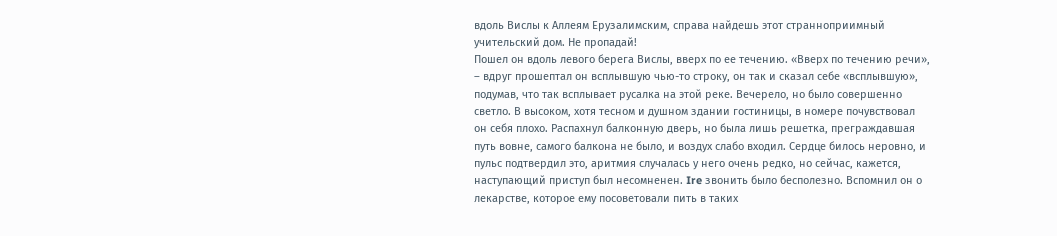вдоль Вислы к Аллеям Ерузалимским, справа найдешь этот странноприимный учительский дом. Не пропадай!
Пошел он вдоль левого берега Вислы, вверх по ее течению. «Вверх по течению речи», – вдруг прошептал он всплывшую чью-то строку, он так и сказал себе «всплывшую», подумав, что так всплывает русалка на этой реке. Вечерело, но было совершенно светло. В высоком, хотя тесном и душном здании гостиницы, в номере почувствовал он себя плохо. Распахнул балконную дверь, но была лишь решетка, преграждавшая путь вовне, самого балкона не было, и воздух слабо входил. Сердце билось неровно, и пульс подтвердил это, аритмия случалась у него очень редко, но сейчас, кажется, наступающий приступ был несомненен. Ire звонить было бесполезно. Вспомнил он о лекарстве, которое ему посоветовали пить в таких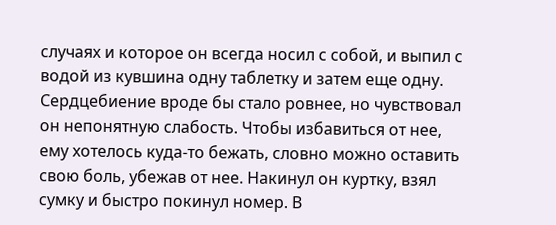случаях и которое он всегда носил с собой, и выпил с водой из кувшина одну таблетку и затем еще одну. Сердцебиение вроде бы стало ровнее, но чувствовал он непонятную слабость. Чтобы избавиться от нее, ему хотелось куда-то бежать, словно можно оставить свою боль, убежав от нее. Накинул он куртку, взял сумку и быстро покинул номер. В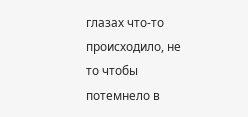глазах что-то происходило, не то чтобы потемнело в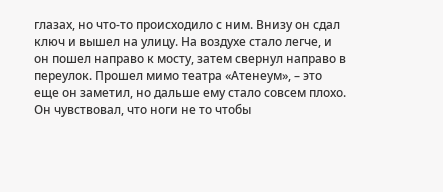глазах, но что-то происходило с ним. Внизу он сдал ключ и вышел на улицу. На воздухе стало легче, и он пошел направо к мосту, затем свернул направо в переулок. Прошел мимо театра «Атенеум», – это еще он заметил, но дальше ему стало совсем плохо. Он чувствовал, что ноги не то чтобы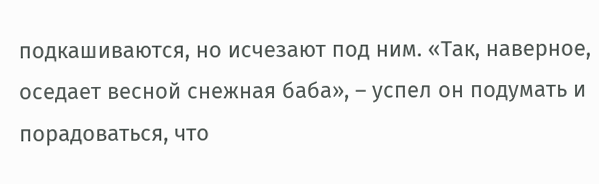подкашиваются, но исчезают под ним. «Так, наверное, оседает весной снежная баба», – успел он подумать и порадоваться, что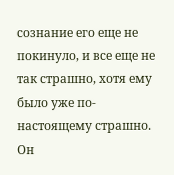сознание его еще не покинуло, и все еще не так страшно, хотя ему было уже по-настоящему страшно. Он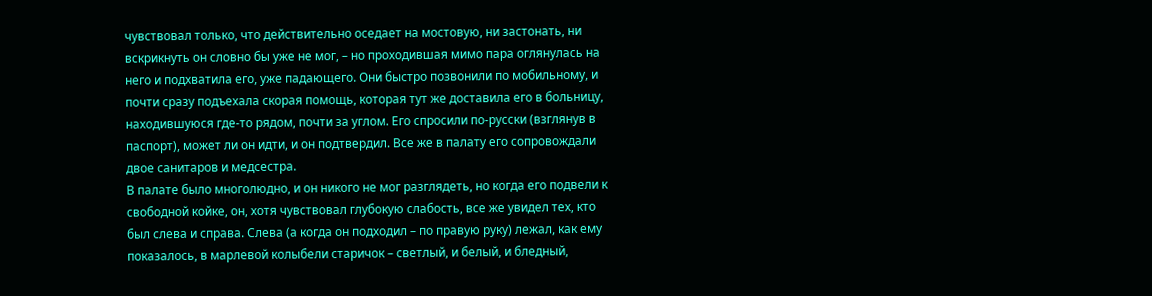чувствовал только, что действительно оседает на мостовую, ни застонать, ни вскрикнуть он словно бы уже не мог, – но проходившая мимо пара оглянулась на него и подхватила его, уже падающего. Они быстро позвонили по мобильному, и почти сразу подъехала скорая помощь, которая тут же доставила его в больницу, находившуюся где-то рядом, почти за углом. Его спросили по-русски (взглянув в паспорт), может ли он идти, и он подтвердил. Все же в палату его сопровождали двое санитаров и медсестра.
В палате было многолюдно, и он никого не мог разглядеть, но когда его подвели к свободной койке, он, хотя чувствовал глубокую слабость, все же увидел тех, кто был слева и справа. Слева (а когда он подходил – по правую руку) лежал, как ему показалось, в марлевой колыбели старичок – светлый, и белый, и бледный,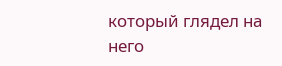который глядел на него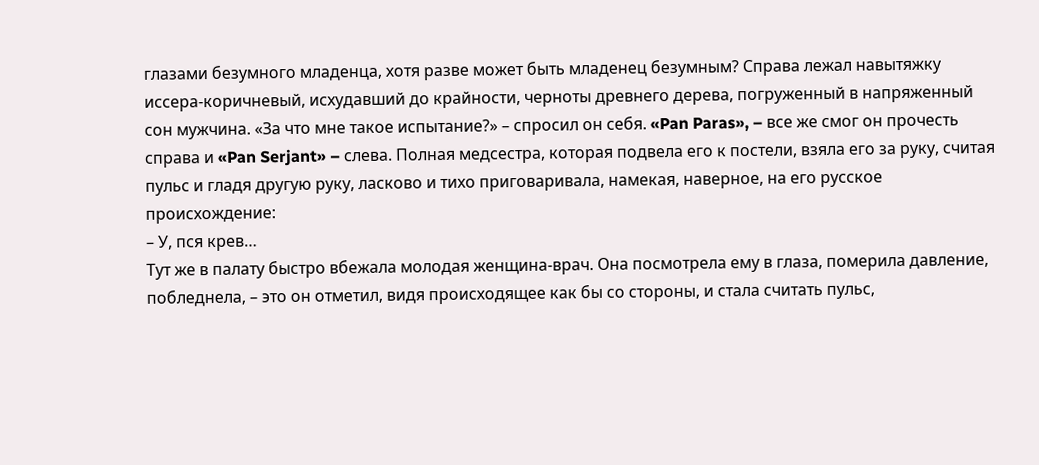глазами безумного младенца, хотя разве может быть младенец безумным? Справа лежал навытяжку иссера-коричневый, исхудавший до крайности, черноты древнего дерева, погруженный в напряженный сон мужчина. «За что мне такое испытание?» – спросил он себя. «Pan Paras», – все же смог он прочесть справа и «Pan Serjant» – слева. Полная медсестра, которая подвела его к постели, взяла его за руку, считая пульс и гладя другую руку, ласково и тихо приговаривала, намекая, наверное, на его русское происхождение:
– У, пся крев…
Тут же в палату быстро вбежала молодая женщина-врач. Она посмотрела ему в глаза, померила давление, побледнела, – это он отметил, видя происходящее как бы со стороны, и стала считать пульс,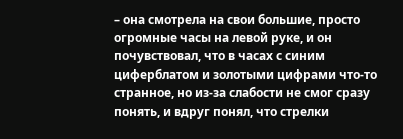– она смотрела на свои большие, просто огромные часы на левой руке, и он почувствовал, что в часах с синим циферблатом и золотыми цифрами что-то странное, но из-за слабости не смог сразу понять, и вдруг понял, что стрелки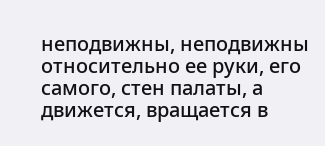неподвижны, неподвижны относительно ее руки, его самого, стен палаты, а движется, вращается в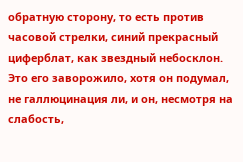обратную сторону, то есть против часовой стрелки, синий прекрасный циферблат, как звездный небосклон. Это его заворожило, хотя он подумал, не галлюцинация ли, и он, несмотря на слабость,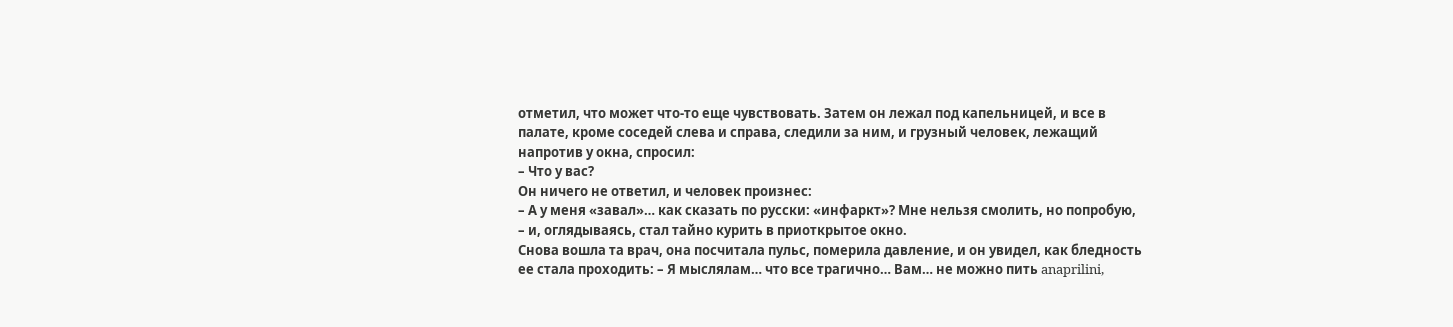отметил, что может что-то еще чувствовать. Затем он лежал под капельницей, и все в палате, кроме соседей слева и справа, следили за ним, и грузный человек, лежащий напротив у окна, спросил:
– Что у вас?
Он ничего не ответил, и человек произнес:
– А у меня «завал»… как сказать по русски: «инфаркт»? Мне нельзя смолить, но попробую, – и, оглядываясь, стал тайно курить в приоткрытое окно.
Снова вошла та врач, она посчитала пульс, померила давление, и он увидел, как бледность ее стала проходить: – Я мыслялам… что все трагично… Вам… не можно пить anaprilini,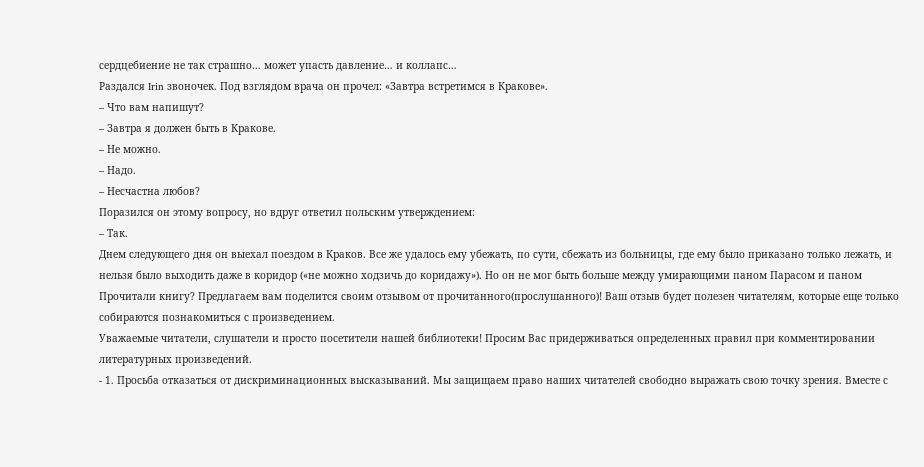сердцебиение не так страшно… может упасть давление… и коллапс…
Раздался Irin звоночек. Под взглядом врача он прочел: «Завтра встретимся в Кракове».
– Что вам напишут?
– Завтра я должен быть в Кракове.
– Не можно.
– Надо.
– Несчастна любов?
Поразился он этому вопросу, но вдруг ответил польским утверждением:
– Так.
Днем следующего дня он выехал поездом в Краков. Все же удалось ему убежать, по сути, сбежать из больницы, где ему было приказано только лежать, и нельзя было выходить даже в коридор («не можно ходзичь до коридажу»). Но он не мог быть больше между умирающими паном Парасом и паном
Прочитали книгу? Предлагаем вам поделится своим отзывом от прочитанного(прослушанного)! Ваш отзыв будет полезен читателям, которые еще только собираются познакомиться с произведением.
Уважаемые читатели, слушатели и просто посетители нашей библиотеки! Просим Вас придерживаться определенных правил при комментировании литературных произведений.
- 1. Просьба отказаться от дискриминационных высказываний. Мы защищаем право наших читателей свободно выражать свою точку зрения. Вместе с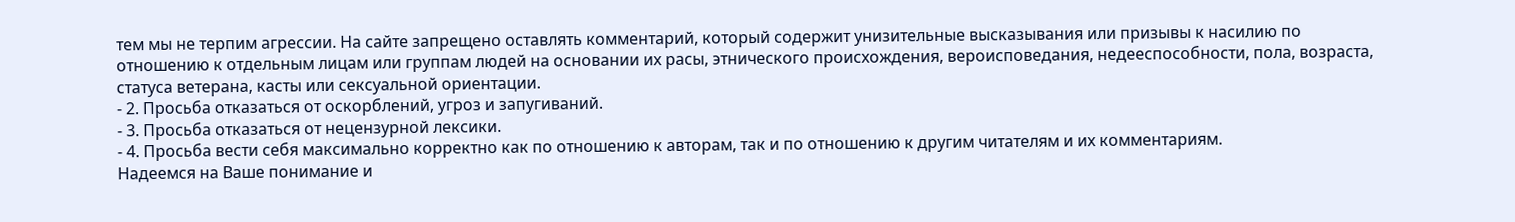тем мы не терпим агрессии. На сайте запрещено оставлять комментарий, который содержит унизительные высказывания или призывы к насилию по отношению к отдельным лицам или группам людей на основании их расы, этнического происхождения, вероисповедания, недееспособности, пола, возраста, статуса ветерана, касты или сексуальной ориентации.
- 2. Просьба отказаться от оскорблений, угроз и запугиваний.
- 3. Просьба отказаться от нецензурной лексики.
- 4. Просьба вести себя максимально корректно как по отношению к авторам, так и по отношению к другим читателям и их комментариям.
Надеемся на Ваше понимание и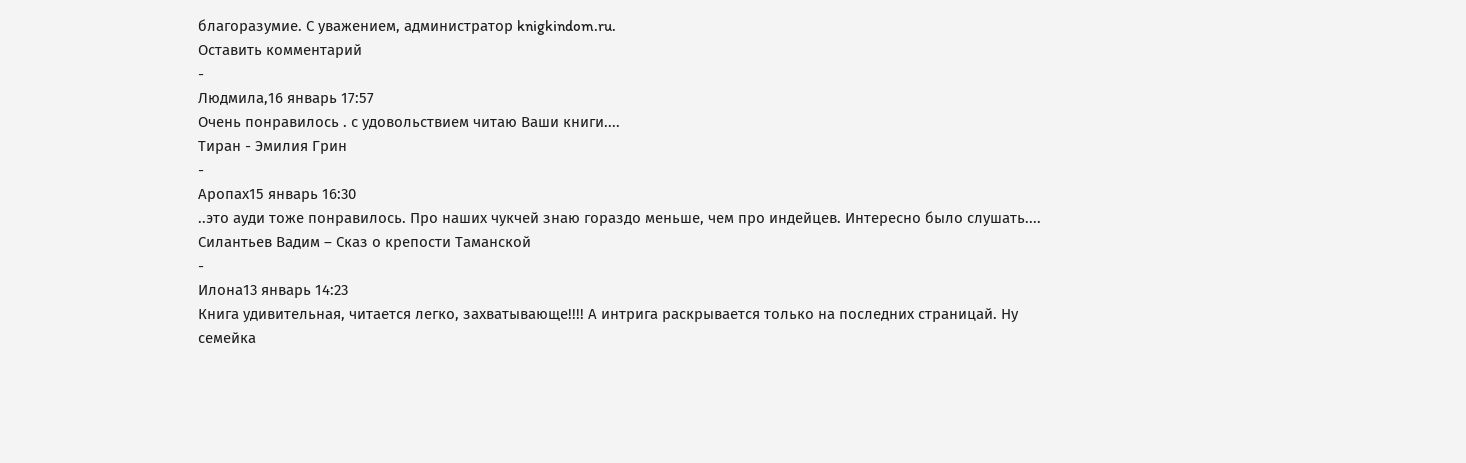благоразумие. С уважением, администратор knigkindom.ru.
Оставить комментарий
-
Людмила,16 январь 17:57
Очень понравилось . с удовольствием читаю Ваши книги....
Тиран - Эмилия Грин
-
Аропах15 январь 16:30
..это ауди тоже понравилось. Про наших чукчей знаю гораздо меньше, чем про индейцев. Интересно было слушать....
Силантьев Вадим – Сказ о крепости Таманской
-
Илона13 январь 14:23
Книга удивительная, читается легко, захватывающе!!!! А интрига раскрывается только на последних страницай. Ну семейка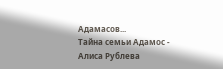Адамасов...
Тайна семьи Адамос - Алиса Рублева